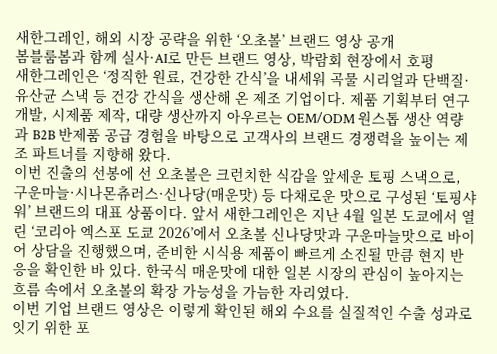새한그레인, 해외 시장 공략을 위한 ‘오초볼’ 브랜드 영상 공개
봄블룸봄과 함께 실사·AI로 만든 브랜드 영상, 박람회 현장에서 호평
새한그레인은 ‘정직한 원료, 건강한 간식’을 내세워 곡물 시리얼과 단백질·유산균 스낵 등 건강 간식을 생산해 온 제조 기업이다. 제품 기획부터 연구개발, 시제품 제작, 대량 생산까지 아우르는 OEM/ODM 원스톱 생산 역량과 B2B 반제품 공급 경험을 바탕으로 고객사의 브랜드 경쟁력을 높이는 제조 파트너를 지향해 왔다.
이번 진출의 선봉에 선 오초볼은 크런치한 식감을 앞세운 토핑 스낵으로, 구운마늘·시나몬츄러스·신나당(매운맛) 등 다채로운 맛으로 구성된 ‘토핑샤워’ 브랜드의 대표 상품이다. 앞서 새한그레인은 지난 4월 일본 도쿄에서 열린 ‘코리아 엑스포 도쿄 2026’에서 오초볼 신나당맛과 구운마늘맛으로 바이어 상담을 진행했으며, 준비한 시식용 제품이 빠르게 소진될 만큼 현지 반응을 확인한 바 있다. 한국식 매운맛에 대한 일본 시장의 관심이 높아지는 흐름 속에서 오초볼의 확장 가능성을 가늠한 자리였다.
이번 기업 브랜드 영상은 이렇게 확인된 해외 수요를 실질적인 수출 성과로 잇기 위한 포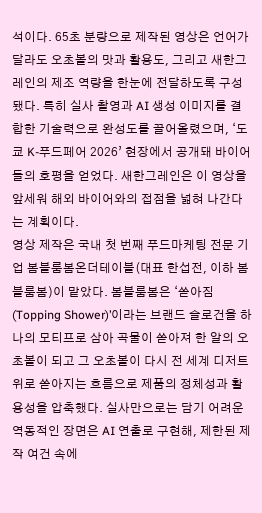석이다. 65초 분량으로 제작된 영상은 언어가 달라도 오초볼의 맛과 활용도, 그리고 새한그레인의 제조 역량을 한눈에 전달하도록 구성됐다. 특히 실사 촬영과 AI 생성 이미지를 결합한 기술력으로 완성도를 끌어올렸으며, ‘도쿄 K-푸드페어 2026’ 현장에서 공개돼 바이어들의 호평을 얻었다. 새한그레인은 이 영상을 앞세워 해외 바이어와의 접점을 넓혀 나간다는 계획이다.
영상 제작은 국내 첫 번째 푸드마케팅 전문 기업 봄블룸봄온더테이블(대표 한섭전, 이하 봄블룸봄)이 맡았다. 봄블룸봄은 ‘쏟아짐(Topping Shower)’이라는 브랜드 슬로건을 하나의 모티프로 삼아 곡물이 쏟아져 한 알의 오초볼이 되고 그 오초볼이 다시 전 세계 디저트 위로 쏟아지는 흐름으로 제품의 정체성과 활용성을 압축했다. 실사만으로는 담기 어려운 역동적인 장면은 AI 연출로 구현해, 제한된 제작 여건 속에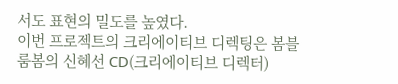서도 표현의 밀도를 높였다.
이번 프로젝트의 크리에이티브 디렉팅은 봄블룸봄의 신혜선 CD(크리에이티브 디렉터)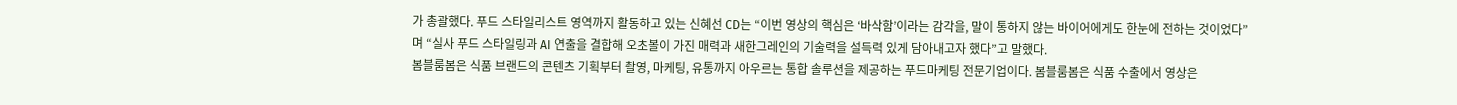가 총괄했다. 푸드 스타일리스트 영역까지 활동하고 있는 신혜선 CD는 “이번 영상의 핵심은 ‘바삭함’이라는 감각을, 말이 통하지 않는 바이어에게도 한눈에 전하는 것이었다”며 “실사 푸드 스타일링과 AI 연출을 결합해 오초볼이 가진 매력과 새한그레인의 기술력을 설득력 있게 담아내고자 했다”고 말했다.
봄블룸봄은 식품 브랜드의 콘텐츠 기획부터 촬영, 마케팅, 유통까지 아우르는 통합 솔루션을 제공하는 푸드마케팅 전문기업이다. 봄블룸봄은 식품 수출에서 영상은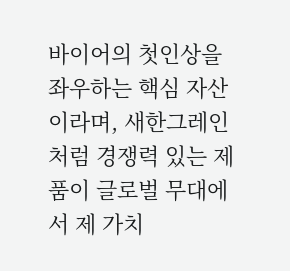바이어의 첫인상을 좌우하는 핵심 자산이라며, 새한그레인처럼 경쟁력 있는 제품이 글로벌 무대에서 제 가치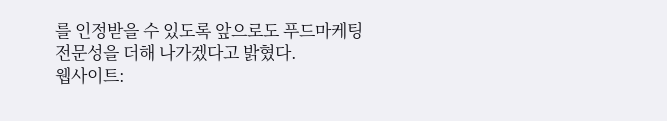를 인정받을 수 있도록 앞으로도 푸드마케팅 전문성을 더해 나가겠다고 밝혔다.
웹사이트: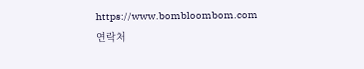https://www.bombloombom.com
연락처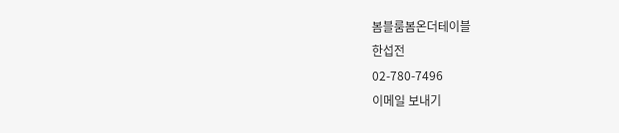봄블룸봄온더테이블
한섭전
02-780-7496
이메일 보내기